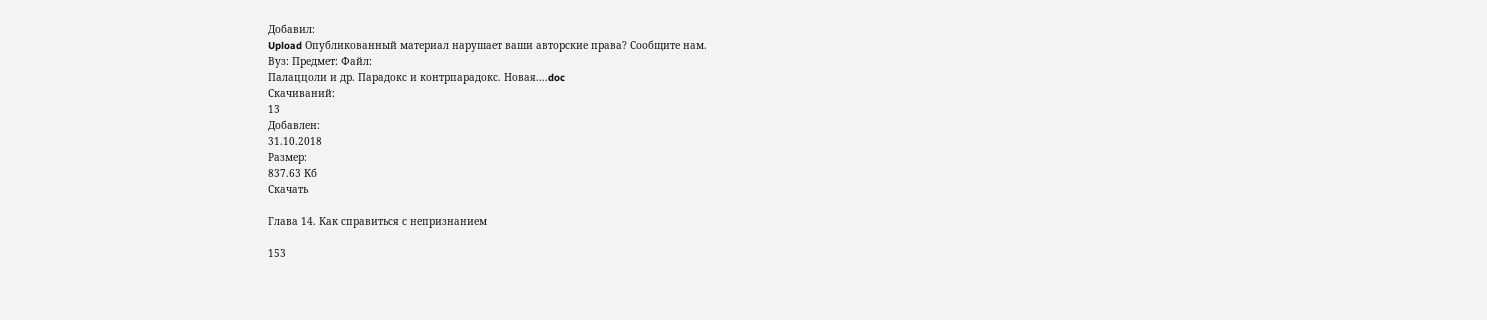Добавил:
Upload Опубликованный материал нарушает ваши авторские права? Сообщите нам.
Вуз: Предмет: Файл:
Палаццоли и др. Парадокс и контрпарадокс. Новая....doc
Скачиваний:
13
Добавлен:
31.10.2018
Размер:
837.63 Кб
Скачать

Глава 14. Как справиться с непризнанием

153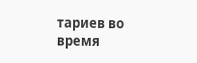тариев во время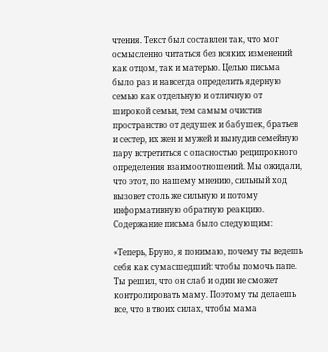чтения. Текст был составлен так, что мог осмысленно читаться без всяких изменений как отцом, так и матерью. Целью письма было раз и навсегда определить ядерную семью как отдельную и отличную от широкой семьи, тем самым очистив пространство от дедушек и бабушек, братьев и сестер, их жен и мужей и вынудив семейную пару встретиться с опасностью реципрокного определения взаимоотношений. Мы ожидали, что этот, по нашему мнению, сильный ход вызовет столь же сильную и потому информативную обратную реакцию. Содержание письма было следующим:

«Теперь, Бруно, я понимаю, почему ты ведешь себя как сумасшедший: чтобы помочь папе. Ты решил, что он слаб и один не сможет контролировать маму. Поэтому ты делаешь все, что в твоих силах, чтобы мама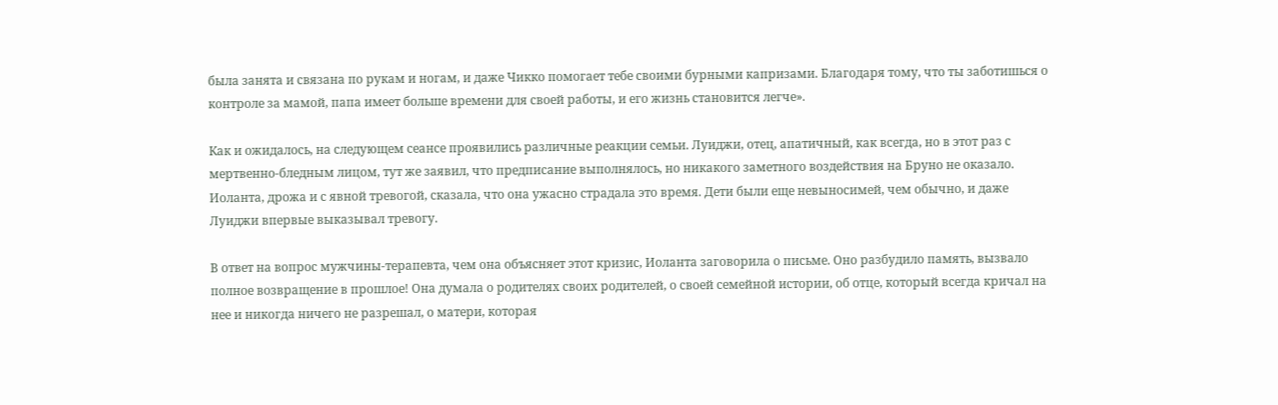была занята и связана по рукам и ногам, и даже Чикко помогает тебе своими бурными капризами. Благодаря тому, что ты заботишься о контроле за мамой, папа имеет больше времени для своей работы, и его жизнь становится легче».

Как и ожидалось, на следующем сеансе проявились различные реакции семьи. Луиджи, отец, апатичный, как всегда, но в этот раз с мертвенно-бледным лицом, тут же заявил, что предписание выполнялось, но никакого заметного воздействия на Бруно не оказало. Иоланта, дрожа и с явной тревогой, сказала, что она ужасно страдала это время. Дети были еще невыносимей, чем обычно, и даже Луиджи впервые выказывал тревогу.

В ответ на вопрос мужчины-терапевта, чем она объясняет этот кризис, Иоланта заговорила о письме. Оно разбудило память, вызвало полное возвращение в прошлое! Она думала о родителях своих родителей, о своей семейной истории, об отце, который всегда кричал на нее и никогда ничего не разрешал, о матери, которая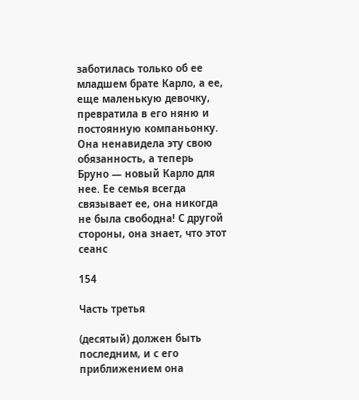заботилась только об ее младшем брате Карло, а ее, еще маленькую девочку, превратила в его няню и постоянную компаньонку. Она ненавидела эту свою обязанность, а теперь Бруно — новый Карло для нее. Ее семья всегда связывает ее, она никогда не была свободна! С другой стороны, она знает, что этот сеанс

154

Часть третья

(десятый) должен быть последним, и с его приближением она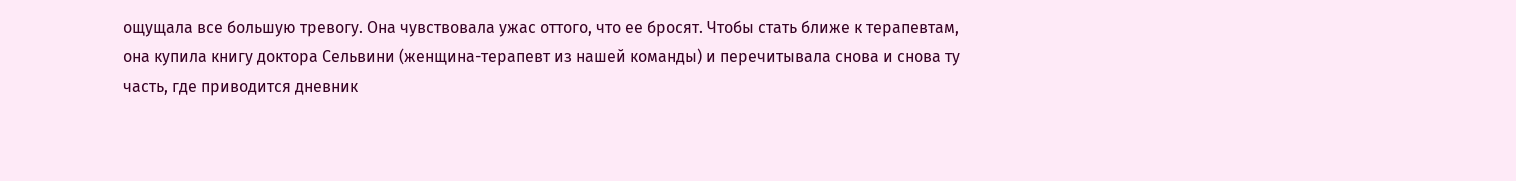ощущала все большую тревогу. Она чувствовала ужас оттого, что ее бросят. Чтобы стать ближе к терапевтам, она купила книгу доктора Сельвини (женщина-терапевт из нашей команды) и перечитывала снова и снова ту часть, где приводится дневник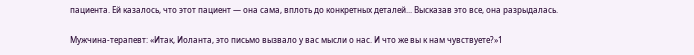пациента. Ей казалось, что этот пациент — она сама, вплоть до конкретных деталей... Высказав это все, она разрыдалась.

Мужчина-терапевт: «Итак, Иоланта, это письмо вызвало у вас мысли о нас. И что же вы к нам чувствуете?»1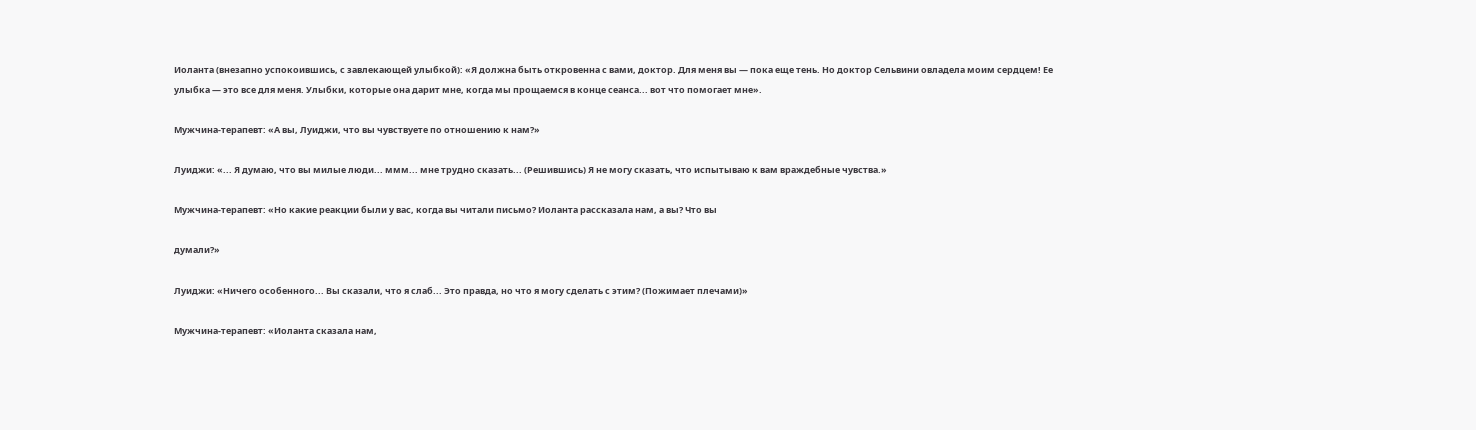Иоланта (внезапно успокоившись, с завлекающей улыбкой): «Я должна быть откровенна с вами, доктор. Для меня вы — пока еще тень. Но доктор Сельвини овладела моим сердцем! Ее улыбка — это все для меня. Улыбки, которые она дарит мне, когда мы прощаемся в конце сеанса... вот что помогает мне».

Мужчина-терапевт: «А вы, Луиджи, что вы чувствуете по отношению к нам?»

Луиджи: «... Я думаю, что вы милые люди... ммм... мне трудно сказать... (Решившись) Я не могу сказать, что испытываю к вам враждебные чувства.»

Мужчина-терапевт: «Но какие реакции были у вас, когда вы читали письмо? Иоланта рассказала нам, а вы? Что вы

думали?»

Луиджи: «Ничего особенного... Вы сказали, что я слаб... Это правда, но что я могу сделать с этим? (Пожимает плечами)»

Мужчина-терапевт: «Иоланта сказала нам,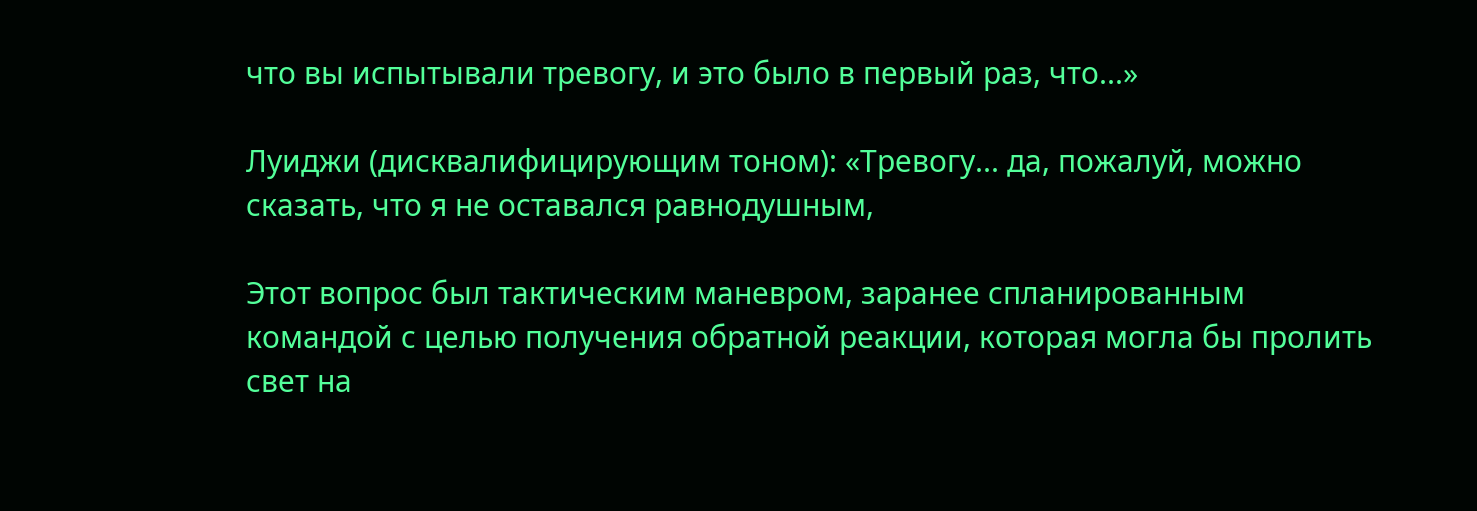что вы испытывали тревогу, и это было в первый раз, что...»

Луиджи (дисквалифицирующим тоном): «Тревогу... да, пожалуй, можно сказать, что я не оставался равнодушным,

Этот вопрос был тактическим маневром, заранее спланированным командой с целью получения обратной реакции, которая могла бы пролить свет на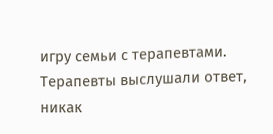игру семьи с терапевтами. Терапевты выслушали ответ, никак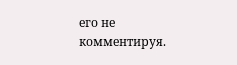его не комментируя.